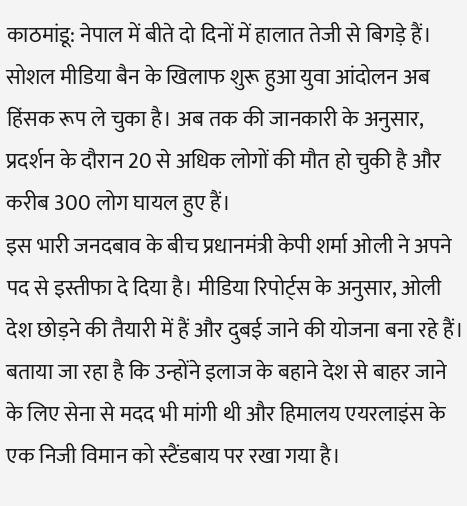काठमांडू: नेपाल में बीते दो दिनों में हालात तेजी से बिगड़े हैं। सोशल मीडिया बैन के खिलाफ शुरू हुआ युवा आंदोलन अब हिंसक रूप ले चुका है। अब तक की जानकारी के अनुसार, प्रदर्शन के दौरान 20 से अधिक लोगों की मौत हो चुकी है और करीब 300 लोग घायल हुए हैं।
इस भारी जनदबाव के बीच प्रधानमंत्री केपी शर्मा ओली ने अपने पद से इस्तीफा दे दिया है। मीडिया रिपोर्ट्स के अनुसार, ओली देश छोड़ने की तैयारी में हैं और दुबई जाने की योजना बना रहे हैं। बताया जा रहा है कि उन्होंने इलाज के बहाने देश से बाहर जाने के लिए सेना से मदद भी मांगी थी और हिमालय एयरलाइंस के एक निजी विमान को स्टैंडबाय पर रखा गया है।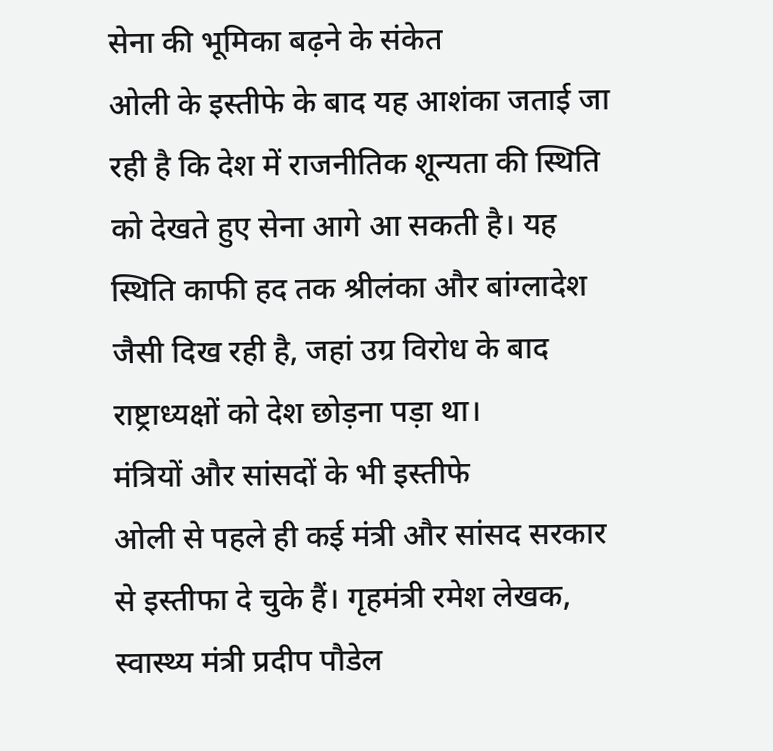सेना की भूमिका बढ़ने के संकेत
ओली के इस्तीफे के बाद यह आशंका जताई जा रही है कि देश में राजनीतिक शून्यता की स्थिति को देखते हुए सेना आगे आ सकती है। यह स्थिति काफी हद तक श्रीलंका और बांग्लादेश जैसी दिख रही है, जहां उग्र विरोध के बाद राष्ट्राध्यक्षों को देश छोड़ना पड़ा था।
मंत्रियों और सांसदों के भी इस्तीफे
ओली से पहले ही कई मंत्री और सांसद सरकार से इस्तीफा दे चुके हैं। गृहमंत्री रमेश लेखक, स्वास्थ्य मंत्री प्रदीप पौडेल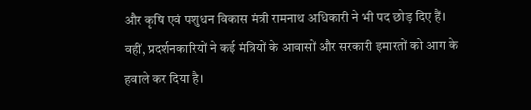और कृषि एवं पशुधन विकास मंत्री रामनाथ अधिकारी ने भी पद छोड़ दिए हैं। वहीं, प्रदर्शनकारियों ने कई मंत्रियों के आवासों और सरकारी इमारतों को आग के हवाले कर दिया है।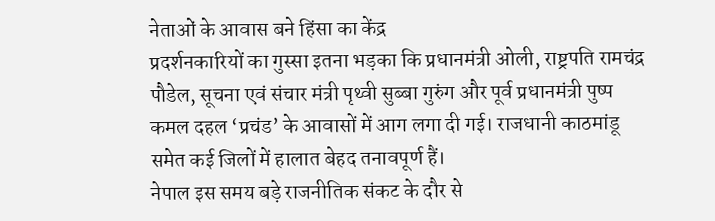नेताओं के आवास बने हिंसा का केंद्र
प्रदर्शनकारियों का गुस्सा इतना भड़का कि प्रधानमंत्री ओली, राष्ट्रपति रामचंद्र पौडेल, सूचना एवं संचार मंत्री पृथ्वी सुब्बा गुरुंग और पूर्व प्रधानमंत्री पुष्प कमल दहल ‘प्रचंड’ के आवासों में आग लगा दी गई। राजधानी काठमांडू समेत कई जिलों में हालात बेहद तनावपूर्ण हैं।
नेपाल इस समय बड़े राजनीतिक संकट के दौर से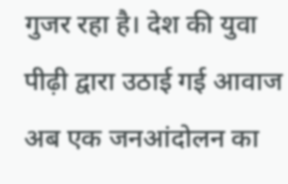गुजर रहा है। देश की युवा पीढ़ी द्वारा उठाई गई आवाज अब एक जनआंदोलन का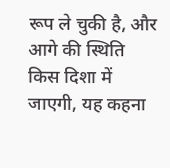रूप ले चुकी है, और आगे की स्थिति किस दिशा में जाएगी, यह कहना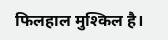फिलहाल मुश्किल है।